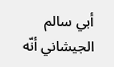أبي سالم الجيشاني أنّه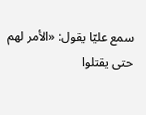سمع عليّا يقول: «الأمر لهم حتى يقتلوا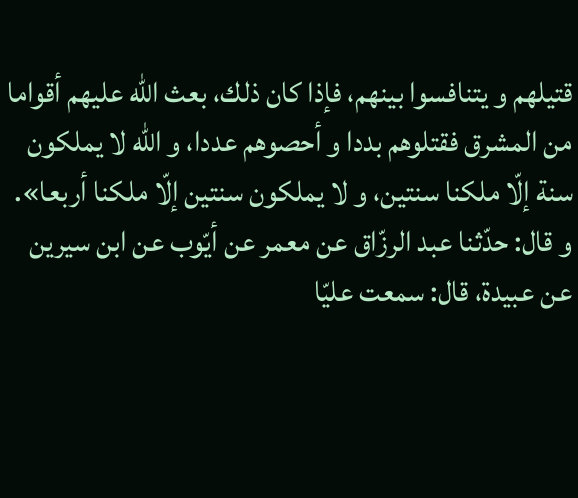قتيلهم و يتنافسوا بينهم، فإذا كان ذلك، بعث اللّه عليهم أقواما من المشرق فقتلوهم بددا و أحصوهم عددا، و اللّه لا يملكون سنة إلّا ملكنا سنتين، و لا يملكون سنتين إلّا ملكنا أربعا».
و قال: حدّثنا عبد الرزّاق عن معمر عن أيّوب عن ابن سيرين عن عبيدة، قال: سمعت عليّا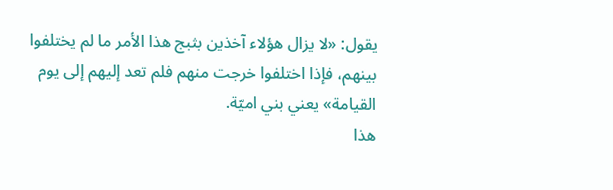يقول: «لا يزال هؤلاء آخذين بثبج هذا الأمر ما لم يختلفوا بينهم، فإذا اختلفوا خرجت منهم فلم تعد إليهم إلى يوم القيامة» يعني بني اميّة.
هذا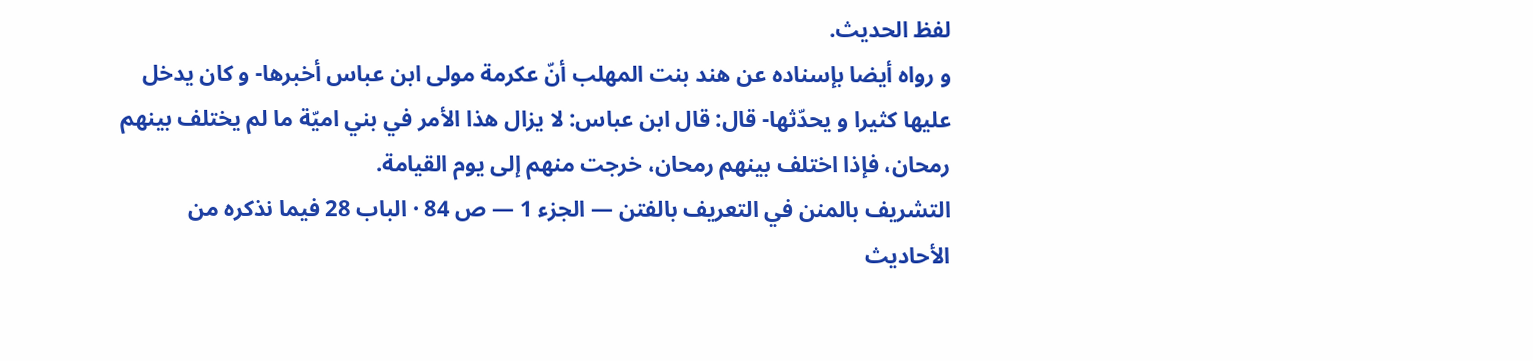لفظ الحديث.
و رواه أيضا بإسناده عن هند بنت المهلب أنّ عكرمة مولى ابن عباس أخبرها- و كان يدخل عليها كثيرا و يحدّثها- قال: قال ابن عباس: لا يزال هذا الأمر في بني اميّة ما لم يختلف بينهم رمحان، فإذا اختلف بينهم رمحان، خرجت منهم إلى يوم القيامة.
التشريف بالمنن في التعريف بالفتن — الجزء 1 — ص 84 · الباب 28 فيما نذكره من الأحاديث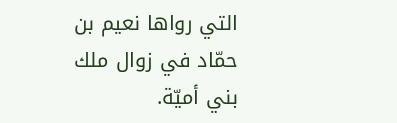التي رواها نعيم بن حمّاد في زوال ملك بني أميّة.